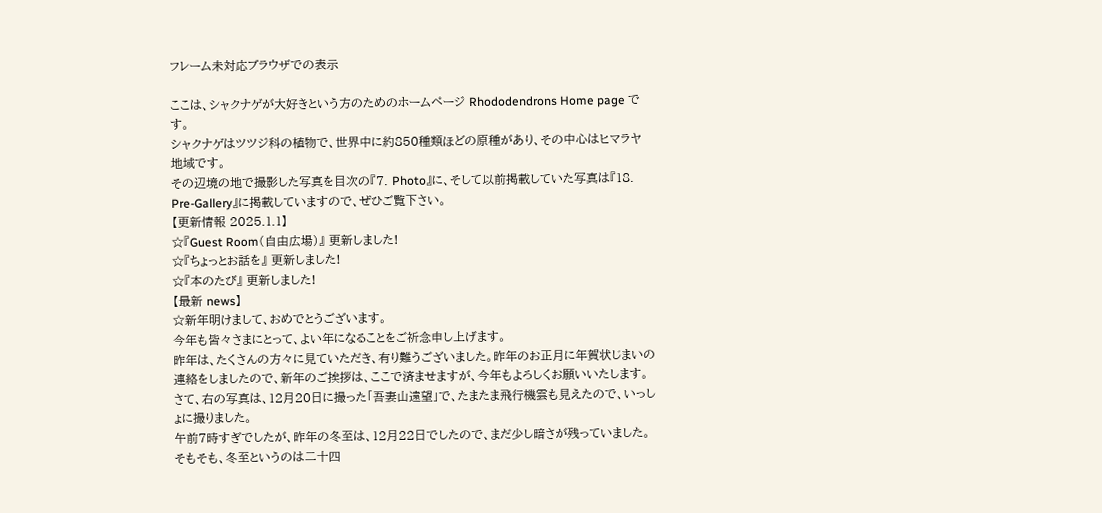フレーム未対応ブラウザでの表示

ここは、シャクナゲが大好きという方のためのホームページ Rhododendrons Home page です。
シャクナゲはツツジ科の植物で、世界中に約850種類ほどの原種があり、その中心はヒマラヤ地域です。
その辺境の地で撮影した写真を目次の『7. Photo』に、そして以前掲載していた写真は『18. Pre-Gallery』に掲載していますので、ぜひご覧下さい。
【更新情報 2025.1.1】
☆『Guest Room(自由広場)』 更新しました!
☆『ちょっとお話を』 更新しました!
☆『本のたび』 更新しました!
【最新 news】
☆新年明けまして、おめでとうございます。
今年も皆々さまにとって、よい年になることをご祈念申し上げます。
昨年は、たくさんの方々に見ていただき、有り難うございました。昨年のお正月に年賀状じまいの連絡をしましたので、新年のご挨拶は、ここで済ませますが、今年もよろしくお願いいたします。
さて、右の写真は、12月20日に撮った「吾妻山遠望」で、たまたま飛行機雲も見えたので、いっしょに撮りました。
午前7時すぎでしたが、昨年の冬至は、12月22日でしたので、まだ少し暗さが残っていました。そもそも、冬至というのは二十四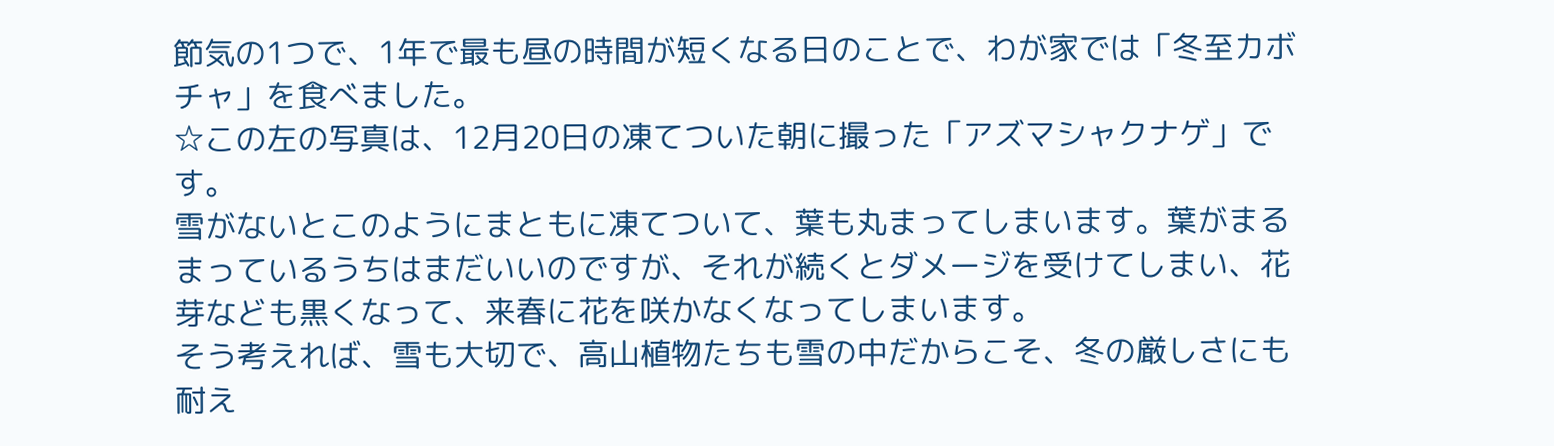節気の1つで、1年で最も昼の時間が短くなる日のことで、わが家では「冬至カボチャ」を食べました。
☆この左の写真は、12月20日の凍てついた朝に撮った「アズマシャクナゲ」です。
雪がないとこのようにまともに凍てついて、葉も丸まってしまいます。葉がまるまっているうちはまだいいのですが、それが続くとダメージを受けてしまい、花芽なども黒くなって、来春に花を咲かなくなってしまいます。
そう考えれば、雪も大切で、高山植物たちも雪の中だからこそ、冬の厳しさにも耐え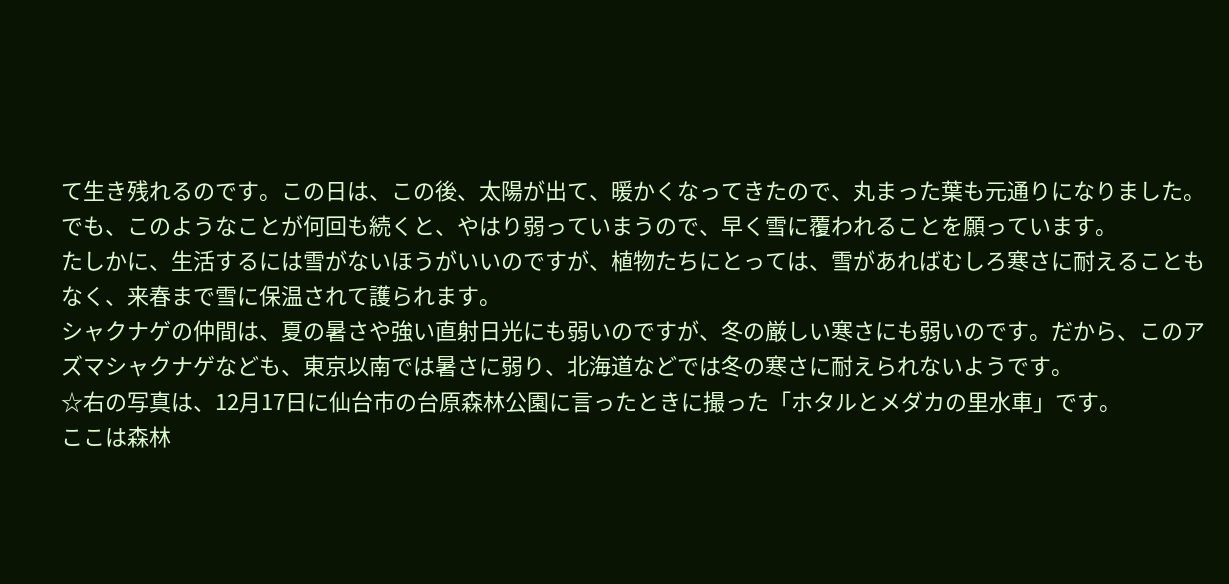て生き残れるのです。この日は、この後、太陽が出て、暖かくなってきたので、丸まった葉も元通りになりました。でも、このようなことが何回も続くと、やはり弱っていまうので、早く雪に覆われることを願っています。
たしかに、生活するには雪がないほうがいいのですが、植物たちにとっては、雪があればむしろ寒さに耐えることもなく、来春まで雪に保温されて護られます。
シャクナゲの仲間は、夏の暑さや強い直射日光にも弱いのですが、冬の厳しい寒さにも弱いのです。だから、このアズマシャクナゲなども、東京以南では暑さに弱り、北海道などでは冬の寒さに耐えられないようです。
☆右の写真は、12月17日に仙台市の台原森林公園に言ったときに撮った「ホタルとメダカの里水車」です。
ここは森林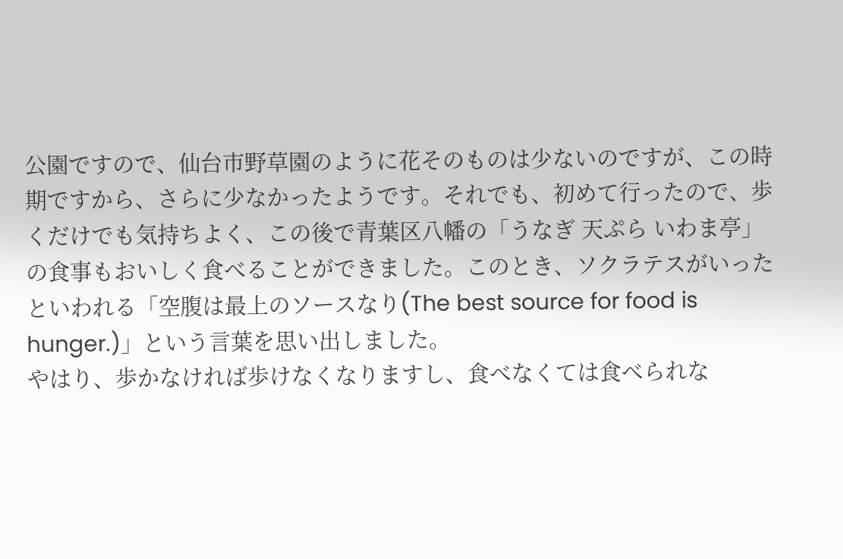公園ですので、仙台市野草園のように花そのものは少ないのですが、この時期ですから、さらに少なかったようです。それでも、初めて行ったので、歩くだけでも気持ちよく、この後で青葉区八幡の「うなぎ 天ぷら いわま亭」の食事もおいしく食べることができました。このとき、ソクラテスがいったといわれる「空腹は最上のソースなり(The best source for food is hunger.)」という言葉を思い出しました。
やはり、歩かなければ歩けなくなりますし、食べなくては食べられな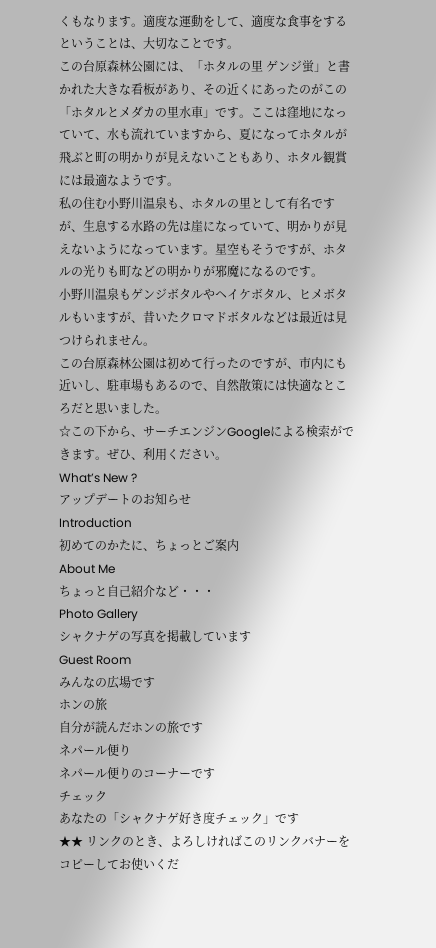くもなります。適度な運動をして、適度な食事をするということは、大切なことです。
この台原森林公園には、「ホタルの里 ゲンジ蛍」と書かれた大きな看板があり、その近くにあったのがこの「ホタルとメダカの里水車」です。ここは窪地になっていて、水も流れていますから、夏になってホタルが飛ぶと町の明かりが見えないこともあり、ホタル観賞には最適なようです。
私の住む小野川温泉も、ホタルの里として有名ですが、生息する水路の先は崖になっていて、明かりが見えないようになっています。星空もそうですが、ホタルの光りも町などの明かりが邪魔になるのです。
小野川温泉もゲンジボタルやヘイケボタル、ヒメボタルもいますが、昔いたクロマドボタルなどは最近は見つけられません。
この台原森林公園は初めて行ったのですが、市内にも近いし、駐車場もあるので、自然散策には快適なところだと思いました。
☆この下から、サーチエンジンGoogleによる検索ができます。ぜひ、利用ください。
What’s New ?
アップデートのお知らせ
Introduction
初めてのかたに、ちょっとご案内
About Me
ちょっと自己紹介など・・・
Photo Gallery
シャクナゲの写真を掲載しています
Guest Room
みんなの広場です
ホンの旅
自分が読んだホンの旅です
ネパール便り
ネパール便りのコーナーです
チェック
あなたの「シャクナゲ好き度チェック」です
★★ リンクのとき、よろしければこのリンクバナーをコピーしてお使いくだ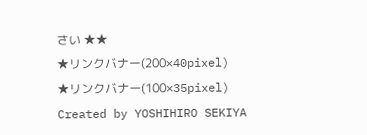さい ★★
★リンクバナー(200×40pixel)
★リンクバナー(100×35pixel)
Created by YOSHIHIRO SEKIYA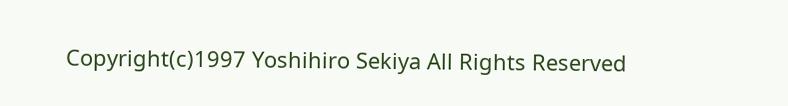Copyright(c)1997 Yoshihiro Sekiya All Rights Reserved